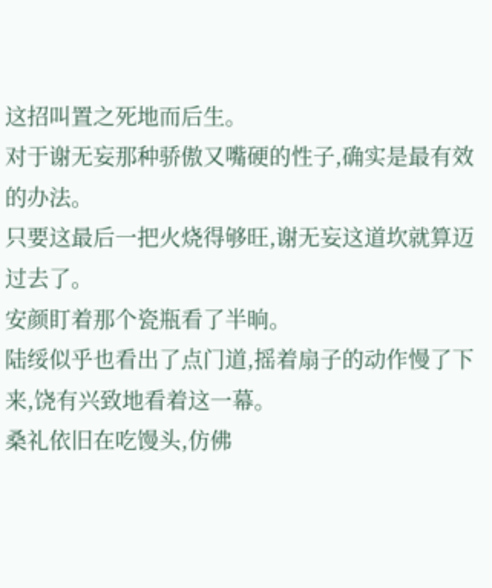这招叫置之死地而后生。
对于谢无妄那种骄傲又嘴硬的性子,确实是最有效的办法。
只要这最后一把火烧得够旺,谢无妄这道坎就算迈过去了。
安颜盯着那个瓷瓶看了半晌。
陆绥似乎也看出了点门道,摇着扇子的动作慢了下来,饶有兴致地看着这一幕。
桑礼依旧在吃馒头,仿佛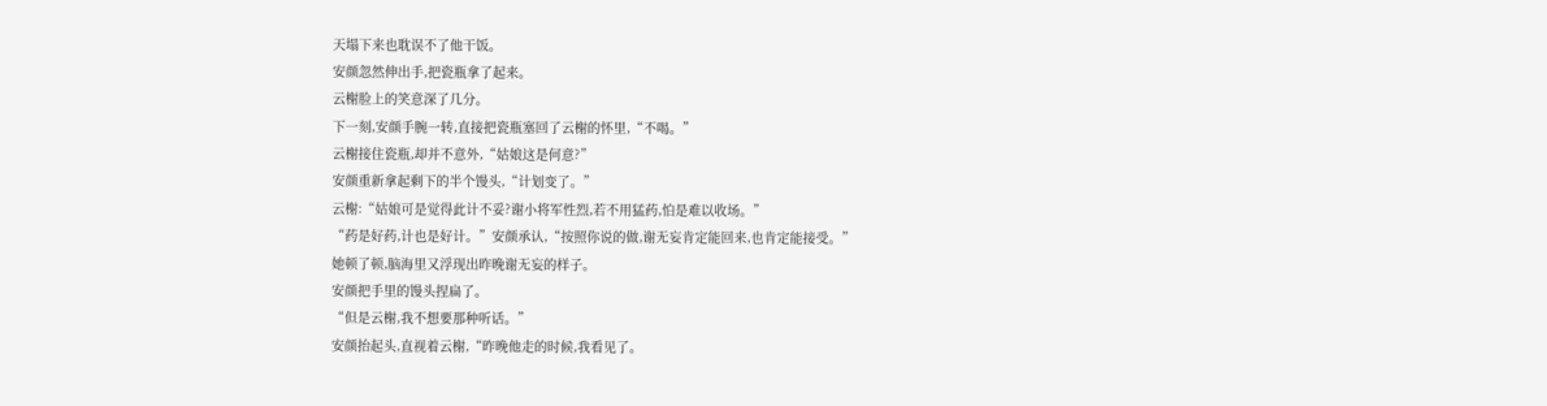天塌下来也耽误不了他干饭。
安颜忽然伸出手,把瓷瓶拿了起来。
云榭脸上的笑意深了几分。
下一刻,安颜手腕一转,直接把瓷瓶塞回了云榭的怀里,“不喝。”
云榭接住瓷瓶,却并不意外,“姑娘这是何意?”
安颜重新拿起剩下的半个馒头,“计划变了。”
云榭:“姑娘可是觉得此计不妥?谢小将军性烈,若不用猛药,怕是难以收场。”
“药是好药,计也是好计。”安颜承认,“按照你说的做,谢无妄肯定能回来,也肯定能接受。”
她顿了顿,脑海里又浮现出昨晚谢无妄的样子。
安颜把手里的馒头捏扁了。
“但是云榭,我不想要那种听话。”
安颜抬起头,直视着云榭,“昨晚他走的时候,我看见了。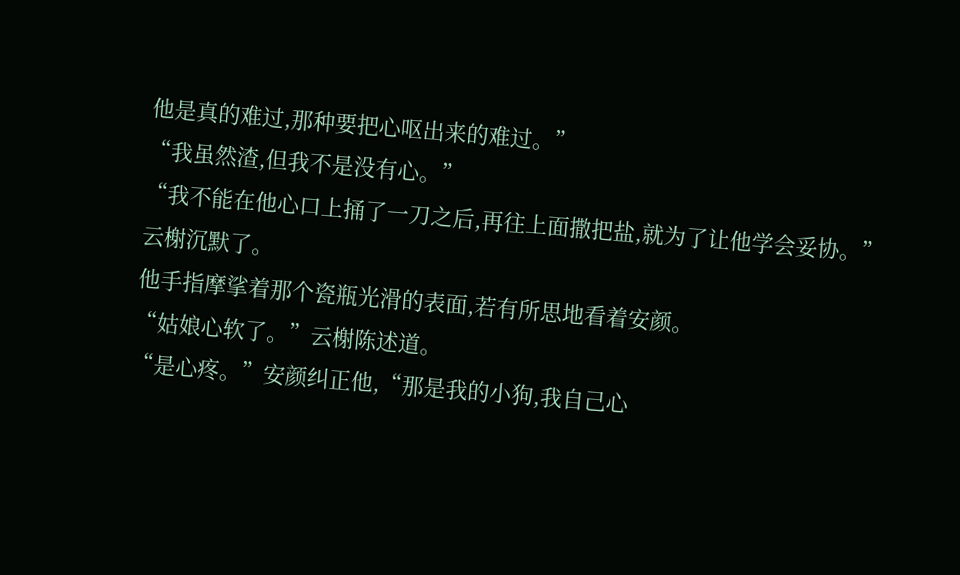他是真的难过,那种要把心呕出来的难过。”
“我虽然渣,但我不是没有心。”
“我不能在他心口上捅了一刀之后,再往上面撒把盐,就为了让他学会妥协。”
云榭沉默了。
他手指摩挲着那个瓷瓶光滑的表面,若有所思地看着安颜。
“姑娘心软了。”云榭陈述道。
“是心疼。”安颜纠正他,“那是我的小狗,我自己心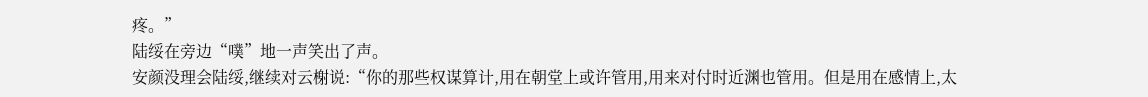疼。”
陆绥在旁边“噗”地一声笑出了声。
安颜没理会陆绥,继续对云榭说:“你的那些权谋算计,用在朝堂上或许管用,用来对付时近渊也管用。但是用在感情上,太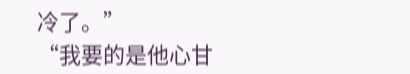冷了。”
“我要的是他心甘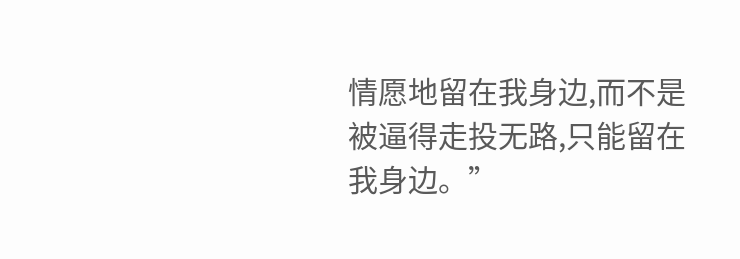情愿地留在我身边,而不是被逼得走投无路,只能留在我身边。”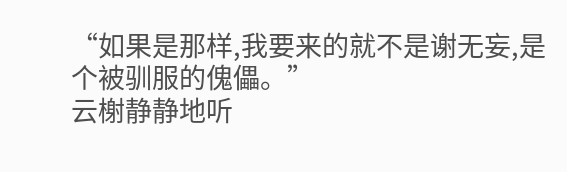“如果是那样,我要来的就不是谢无妄,是个被驯服的傀儡。”
云榭静静地听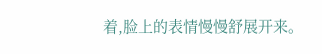着,脸上的表情慢慢舒展开来。